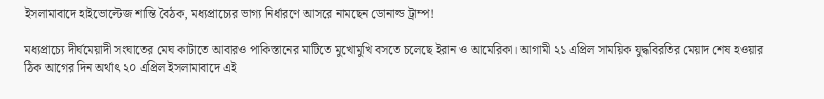ইসলামাবাদে হাইভোল্টেজ শান্তি বৈঠক, মধ্যপ্রাচ্যের ভাগ্য নির্ধারণে আসরে নামছেন ডোনাল্ড ট্রাম্প!

মধ্যপ্রাচ্যে দীর্ঘমেয়াদী সংঘাতের মেঘ কাটাতে আবারও পাকিস্তানের মাটিতে মুখোমুখি বসতে চলেছে ইরান ও আমেরিকা। আগামী ২১ এপ্রিল সাময়িক যুদ্ধবিরতির মেয়াদ শেষ হওয়ার ঠিক আগের দিন অর্থাৎ ২০ এপ্রিল ইসলামাবাদে এই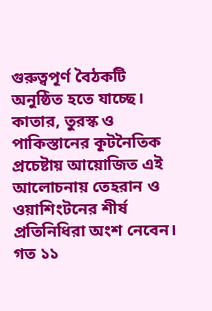গুরুত্বপূর্ণ বৈঠকটি অনুষ্ঠিত হতে যাচ্ছে। কাতার, তুরস্ক ও পাকিস্তানের কূটনৈতিক প্রচেষ্টায় আয়োজিত এই আলোচনায় তেহরান ও ওয়াশিংটনের শীর্ষ প্রতিনিধিরা অংশ নেবেন। গত ১১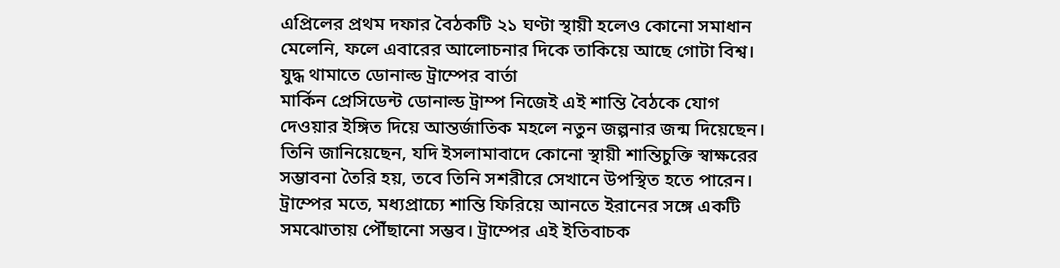এপ্রিলের প্রথম দফার বৈঠকটি ২১ ঘণ্টা স্থায়ী হলেও কোনো সমাধান মেলেনি, ফলে এবারের আলোচনার দিকে তাকিয়ে আছে গোটা বিশ্ব।
যুদ্ধ থামাতে ডোনাল্ড ট্রাম্পের বার্তা
মার্কিন প্রেসিডেন্ট ডোনাল্ড ট্রাম্প নিজেই এই শান্তি বৈঠকে যোগ দেওয়ার ইঙ্গিত দিয়ে আন্তর্জাতিক মহলে নতুন জল্পনার জন্ম দিয়েছেন। তিনি জানিয়েছেন, যদি ইসলামাবাদে কোনো স্থায়ী শান্তিচুক্তি স্বাক্ষরের সম্ভাবনা তৈরি হয়, তবে তিনি সশরীরে সেখানে উপস্থিত হতে পারেন। ট্রাম্পের মতে, মধ্যপ্রাচ্যে শান্তি ফিরিয়ে আনতে ইরানের সঙ্গে একটি সমঝোতায় পৌঁছানো সম্ভব। ট্রাম্পের এই ইতিবাচক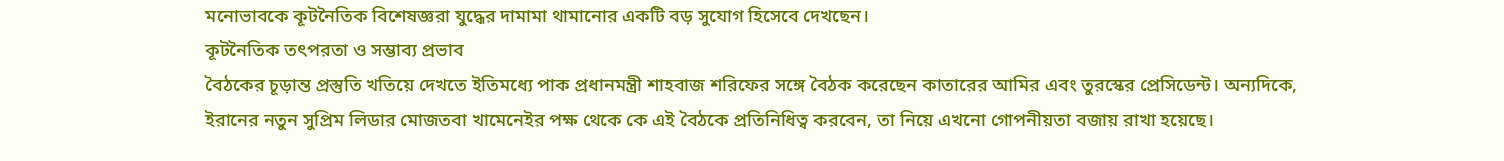মনোভাবকে কূটনৈতিক বিশেষজ্ঞরা যুদ্ধের দামামা থামানোর একটি বড় সুযোগ হিসেবে দেখছেন।
কূটনৈতিক তৎপরতা ও সম্ভাব্য প্রভাব
বৈঠকের চূড়ান্ত প্রস্তুতি খতিয়ে দেখতে ইতিমধ্যে পাক প্রধানমন্ত্রী শাহবাজ শরিফের সঙ্গে বৈঠক করেছেন কাতারের আমির এবং তুরস্কের প্রেসিডেন্ট। অন্যদিকে, ইরানের নতুন সুপ্রিম লিডার মোজতবা খামেনেইর পক্ষ থেকে কে এই বৈঠকে প্রতিনিধিত্ব করবেন, তা নিয়ে এখনো গোপনীয়তা বজায় রাখা হয়েছে।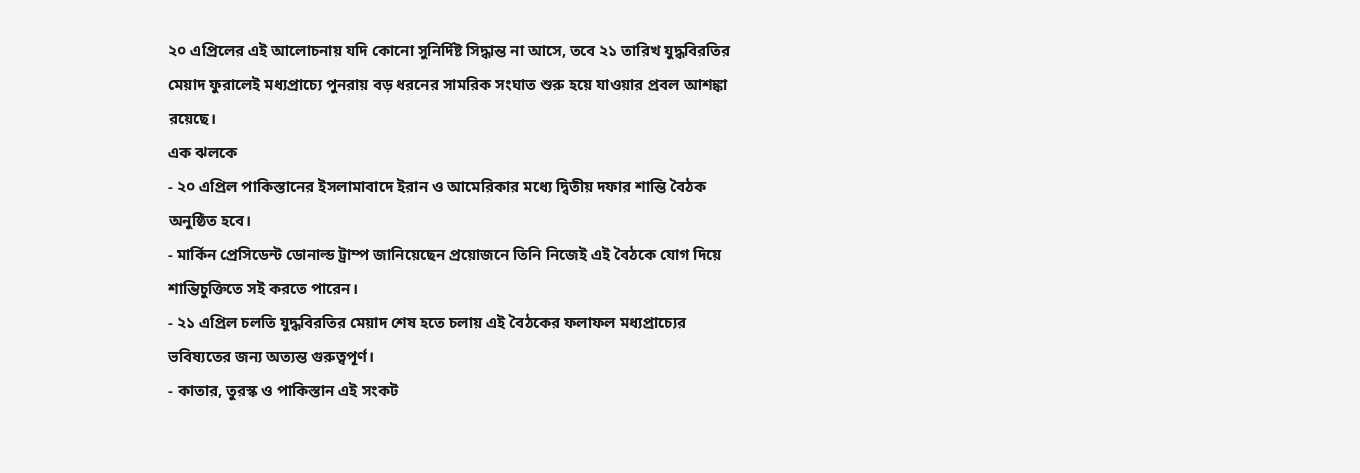২০ এপ্রিলের এই আলোচনায় যদি কোনো সুনির্দিষ্ট সিদ্ধান্ত না আসে, তবে ২১ তারিখ যুদ্ধবিরতির মেয়াদ ফুরালেই মধ্যপ্রাচ্যে পুনরায় বড় ধরনের সামরিক সংঘাত শুরু হয়ে যাওয়ার প্রবল আশঙ্কা রয়েছে।
এক ঝলকে
- ২০ এপ্রিল পাকিস্তানের ইসলামাবাদে ইরান ও আমেরিকার মধ্যে দ্বিতীয় দফার শান্তি বৈঠক অনুষ্ঠিত হবে।
- মার্কিন প্রেসিডেন্ট ডোনাল্ড ট্রাম্প জানিয়েছেন প্রয়োজনে তিনি নিজেই এই বৈঠকে যোগ দিয়ে শান্তিচুক্তিতে সই করতে পারেন।
- ২১ এপ্রিল চলতি যুদ্ধবিরতির মেয়াদ শেষ হতে চলায় এই বৈঠকের ফলাফল মধ্যপ্রাচ্যের ভবিষ্যতের জন্য অত্যন্ত গুরুত্বপূর্ণ।
- কাতার, তুরস্ক ও পাকিস্তান এই সংকট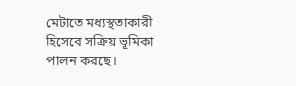মেটাতে মধ্যস্থতাকারী হিসেবে সক্রিয় ভূমিকা পালন করছে।